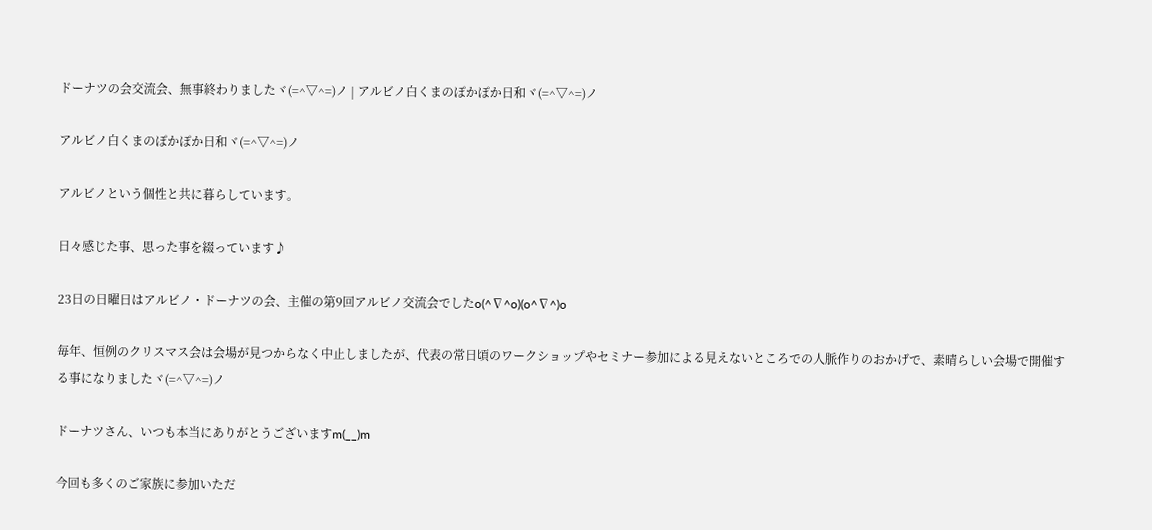ドーナツの会交流会、無事終わりましたヾ(=^▽^=)ノ | アルビノ白くまのぽかぽか日和ヾ(=^▽^=)ノ

アルビノ白くまのぽかぽか日和ヾ(=^▽^=)ノ

アルビノという個性と共に暮らしています。

日々感じた事、思った事を綴っています♪

23日の日曜日はアルビノ・ドーナツの会、主催の第9回アルビノ交流会でしたo(^∇^o)(o^∇^)o

毎年、恒例のクリスマス会は会場が見つからなく中止しましたが、代表の常日頃のワークショップやセミナー参加による見えないところでの人脈作りのおかげで、素晴らしい会場で開催する事になりましたヾ(=^▽^=)ノ

ドーナツさん、いつも本当にありがとうございますm(__)m

今回も多くのご家族に参加いただ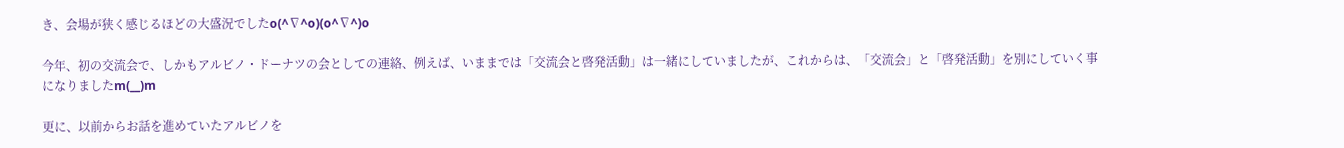き、会場が狭く感じるほどの大盛況でしたo(^∇^o)(o^∇^)o

今年、初の交流会で、しかもアルビノ・ドーナツの会としての連絡、例えば、いままでは「交流会と啓発活動」は一緒にしていましたが、これからは、「交流会」と「啓発活動」を別にしていく事になりましたm(__)m

更に、以前からお話を進めていたアルビノを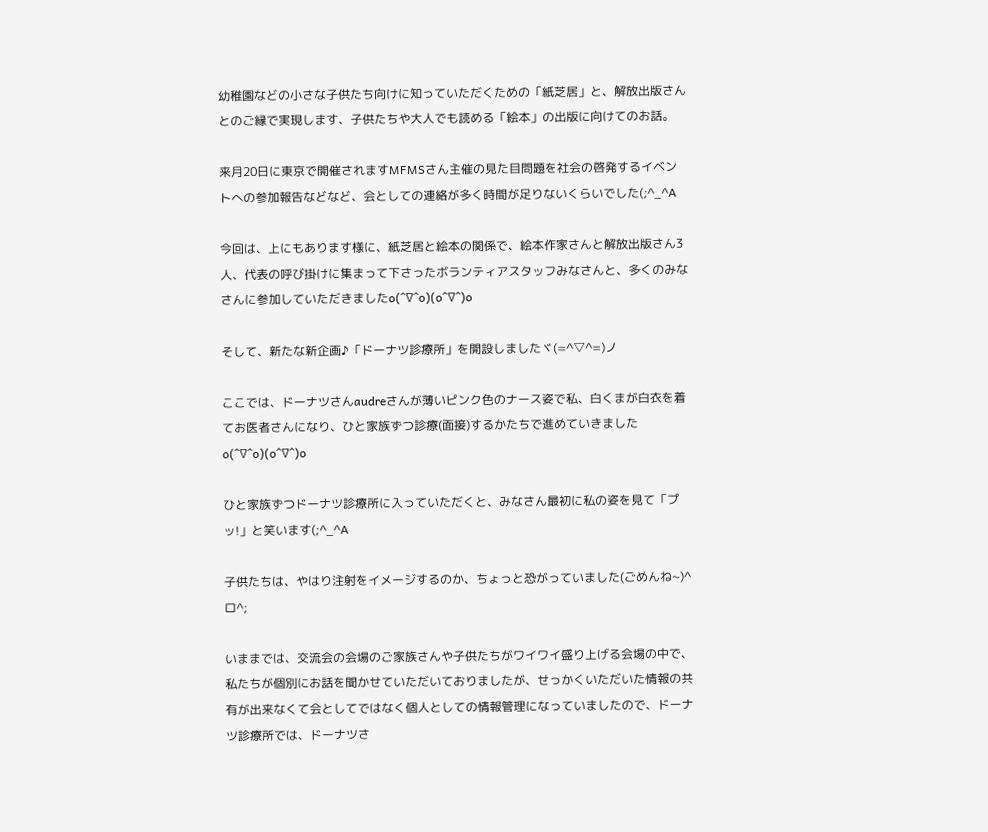幼稚園などの小さな子供たち向けに知っていただくための「紙芝居」と、解放出版さんとのご縁で実現します、子供たちや大人でも読める「絵本」の出版に向けてのお話。

来月20日に東京で開催されますMFMSさん主催の見た目問題を社会の啓発するイベントへの参加報告などなど、会としての連絡が多く時間が足りないくらいでした(;^_^A

今回は、上にもあります様に、紙芝居と絵本の関係で、絵本作家さんと解放出版さん3人、代表の呼び掛けに集まって下さったボランティアスタッフみなさんと、多くのみなさんに参加していただきましたo(^∇^o)(o^∇^)o

そして、新たな新企画♪「ドーナツ診療所」を開設しましたヾ(=^▽^=)ノ

ここでは、ドーナツさんaudreさんが薄いピンク色のナース姿で私、白くまが白衣を着てお医者さんになり、ひと家族ずつ診療(面接)するかたちで進めていきましたo(^∇^o)(o^∇^)o

ひと家族ずつドーナツ診療所に入っていただくと、みなさん最初に私の姿を見て「プッ!」と笑います(;^_^A

子供たちは、やはり注射をイメージするのか、ちょっと恐がっていました(ごめんね~)^ロ^;

いままでは、交流会の会場のご家族さんや子供たちがワイワイ盛り上げる会場の中で、私たちが個別にお話を聞かせていただいておりましたが、せっかくいただいた情報の共有が出来なくて会としてではなく個人としての情報管理になっていましたので、ドーナツ診療所では、ドーナツさ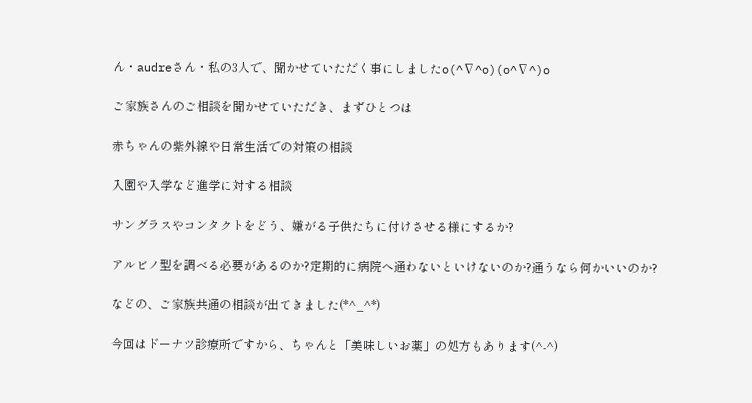ん・audreさん・私の3人で、聞かせていただく事にしましたo(^∇^o)(o^∇^)o

ご家族さんのご相談を聞かせていただき、まずひとつは

赤ちゃんの紫外線や日常生活での対策の相談

入園や入学など進学に対する相談

サングラスやコンタクトをどう、嫌がる子供たちに付けさせる様にするか?

アルビノ型を調べる必要があるのか?定期的に病院へ通わないといけないのか?通うなら何かいいのか?

などの、ご家族共通の相談が出てきました(*^_^*)

今回はドーナツ診療所ですから、ちゃんと「美味しいお薬」の処方もあります(^-^)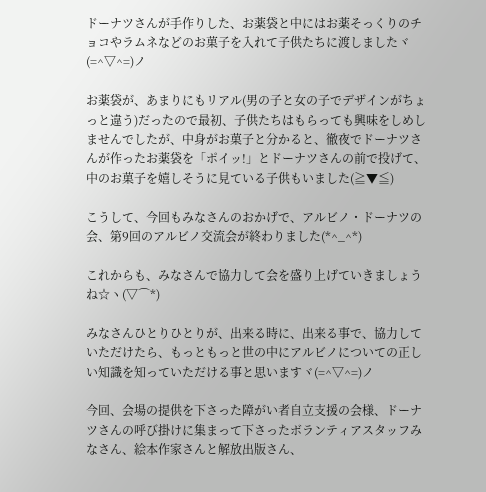ドーナツさんが手作りした、お薬袋と中にはお薬そっくりのチョコやラムネなどのお菓子を入れて子供たちに渡しましたヾ(=^▽^=)ノ

お薬袋が、あまりにもリアル(男の子と女の子でデザインがちょっと違う)だったので最初、子供たちはもらっても興味をしめしませんでしたが、中身がお菓子と分かると、徹夜でドーナツさんが作ったお薬袋を「ポイッ!」とドーナツさんの前で投げて、中のお菓子を嬉しそうに見ている子供もいました(≧▼≦)

こうして、今回もみなさんのおかげで、アルビノ・ドーナツの会、第9回のアルビノ交流会が終わりました(*^_^*)

これからも、みなさんで協力して会を盛り上げていきましょうね☆ヽ(▽⌒*)

みなさんひとりひとりが、出来る時に、出来る事で、協力していただけたら、もっともっと世の中にアルビノについての正しい知識を知っていただける事と思いますヾ(=^▽^=)ノ

今回、会場の提供を下さった障がい者自立支援の会様、ドーナツさんの呼び掛けに集まって下さったボランティアスタッフみなさん、絵本作家さんと解放出版さん、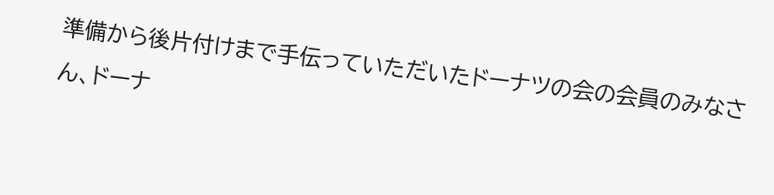準備から後片付けまで手伝っていただいたドーナツの会の会員のみなさん、ドーナ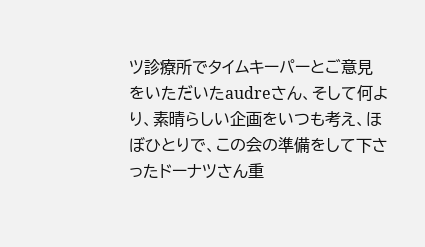ツ診療所でタイムキーパーとご意見をいただいたaudreさん、そして何より、素晴らしい企画をいつも考え、ほぼひとりで、この会の準備をして下さったドーナツさん重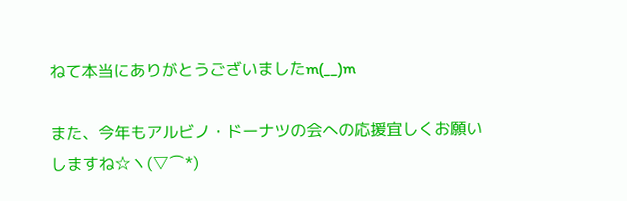ねて本当にありがとうございましたm(__)m

また、今年もアルビノ・ドーナツの会への応援宜しくお願いしますね☆ヽ(▽⌒*)